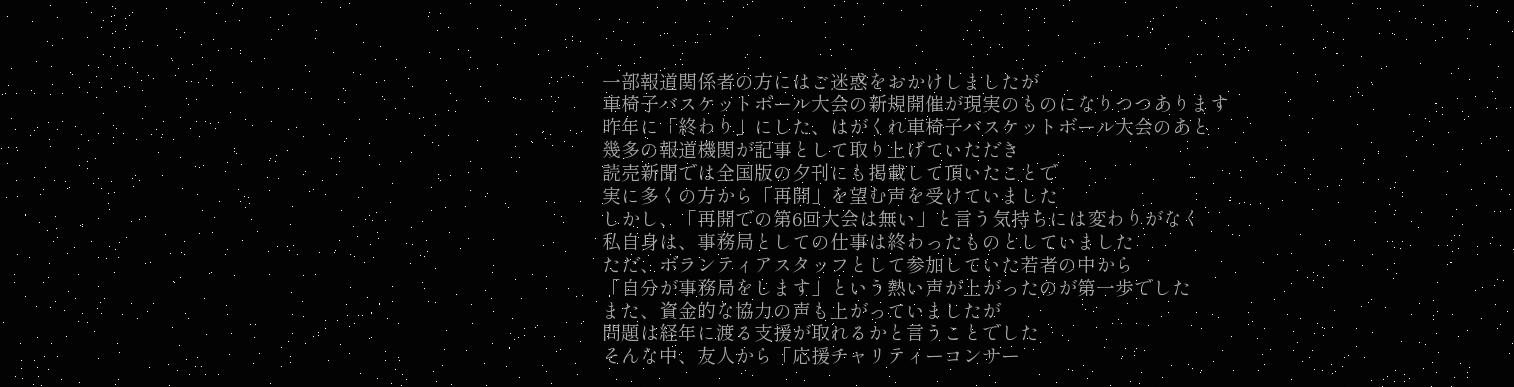一部報道関係者の方にはご迷惑をおかけしましたが
車椅子バスケットボール大会の新規開催が現実のものになりつつあります
昨年に「終わり」にした、はがくれ車椅子バスケットボール大会のあと
幾多の報道機関が記事として取り上げていただき
読売新聞では全国版の夕刊にも掲載して頂いたことで
実に多くの方から「再開」を望む声を受けていました
しかし、「再開での第6回大会は無い」と言う気持ちには変わりがなく
私自身は、事務局としての仕事は終わったものとしていました
ただ、ボランティアスタッフとして参加していた若者の中から
「自分が事務局をします」という熱い声が上がったのが第一歩でした
また、資金的な協力の声も上がっていましたが
問題は経年に渡る支援が取れるかと言うことでした
そんな中、友人から「応援チャリティーコンサー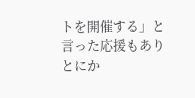トを開催する」と言った応援もあり
とにか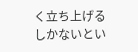く立ち上げるしかないとい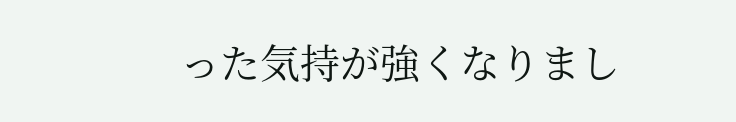った気持が強くなりまし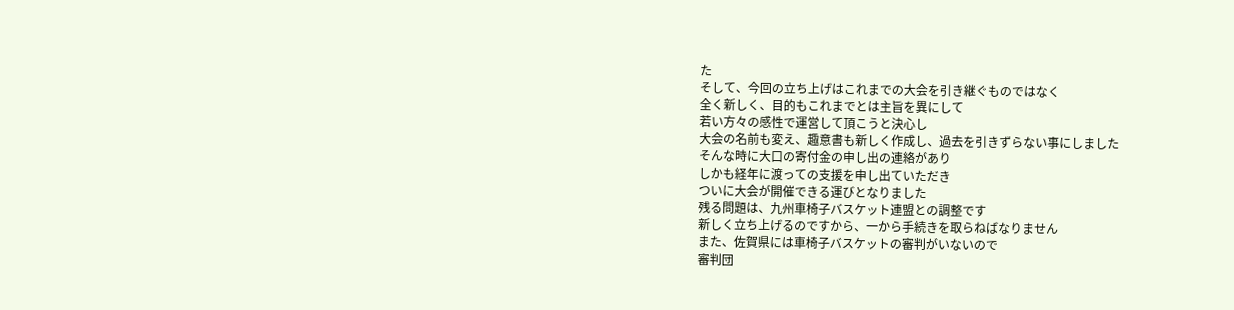た
そして、今回の立ち上げはこれまでの大会を引き継ぐものではなく
全く新しく、目的もこれまでとは主旨を異にして
若い方々の感性で運営して頂こうと決心し
大会の名前も変え、趣意書も新しく作成し、過去を引きずらない事にしました
そんな時に大口の寄付金の申し出の連絡があり
しかも経年に渡っての支援を申し出ていただき
ついに大会が開催できる運びとなりました
残る問題は、九州車椅子バスケット連盟との調整です
新しく立ち上げるのですから、一から手続きを取らねばなりません
また、佐賀県には車椅子バスケットの審判がいないので
審判団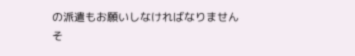の派遣もお願いしなければなりません
そ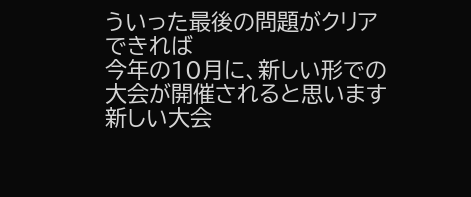ういった最後の問題がクリアできれば
今年の10月に、新しい形での大会が開催されると思います
新しい大会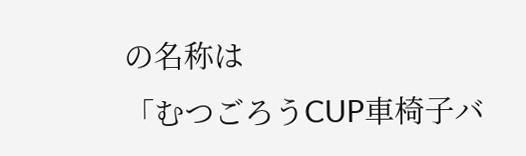の名称は
「むつごろうCUP車椅子バ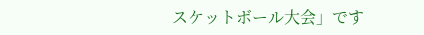スケットボール大会」です